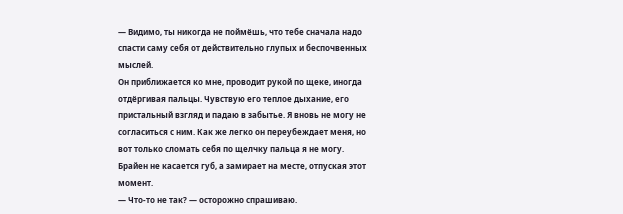— Видимо, ты никогда не поймёшь, что тебе сначала надо спасти саму себя от действительно глупых и беспочвенных мыслей.
Он приближается ко мне, проводит рукой по щеке, иногда отдёргивая пальцы. Чувствую его теплое дыхание, его пристальный взгляд и падаю в забытье. Я вновь не могу не согласиться с ним. Как же легко он переубеждает меня, но вот только сломать себя по щелчку пальца я не могу.
Брайен не касается губ, а замирает на месте, отпуская этот момент.
— Что-то не так? — осторожно спрашиваю.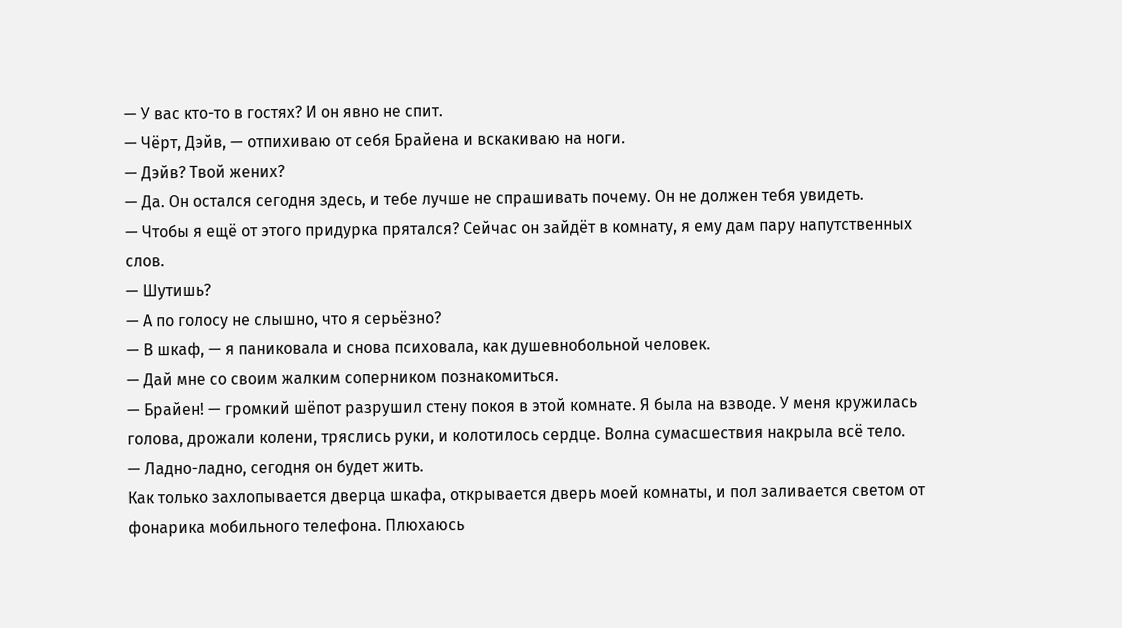— У вас кто-то в гостях? И он явно не спит.
— Чёрт, Дэйв, — отпихиваю от себя Брайена и вскакиваю на ноги.
— Дэйв? Твой жених?
— Да. Он остался сегодня здесь, и тебе лучше не спрашивать почему. Он не должен тебя увидеть.
— Чтобы я ещё от этого придурка прятался? Сейчас он зайдёт в комнату, я ему дам пару напутственных слов.
— Шутишь?
— А по голосу не слышно, что я серьёзно?
— В шкаф, — я паниковала и снова психовала, как душевнобольной человек.
— Дай мне со своим жалким соперником познакомиться.
— Брайен! — громкий шёпот разрушил стену покоя в этой комнате. Я была на взводе. У меня кружилась голова, дрожали колени, тряслись руки, и колотилось сердце. Волна сумасшествия накрыла всё тело.
— Ладно-ладно, сегодня он будет жить.
Как только захлопывается дверца шкафа, открывается дверь моей комнаты, и пол заливается светом от фонарика мобильного телефона. Плюхаюсь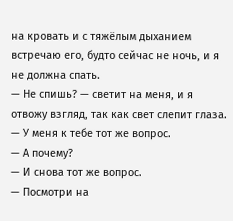на кровать и с тяжёлым дыханием встречаю его, будто сейчас не ночь, и я не должна спать.
— Не спишь? — светит на меня, и я отвожу взгляд, так как свет слепит глаза.
— У меня к тебе тот же вопрос.
— А почему?
— И снова тот же вопрос.
— Посмотри на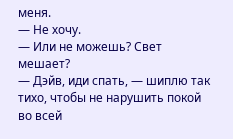меня.
— Не хочу.
— Или не можешь? Свет мешает?
— Дэйв, иди спать, — шиплю так тихо, чтобы не нарушить покой во всей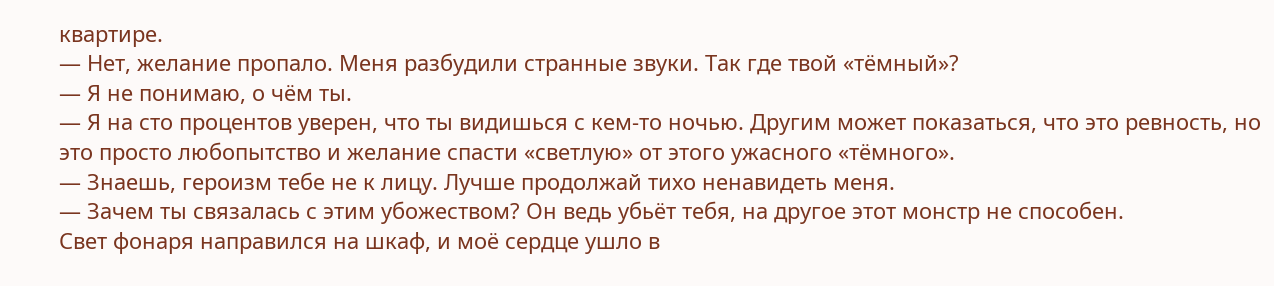квартире.
— Нет, желание пропало. Меня разбудили странные звуки. Так где твой «тёмный»?
— Я не понимаю, о чём ты.
— Я на сто процентов уверен, что ты видишься с кем-то ночью. Другим может показаться, что это ревность, но это просто любопытство и желание спасти «светлую» от этого ужасного «тёмного».
— Знаешь, героизм тебе не к лицу. Лучше продолжай тихо ненавидеть меня.
— Зачем ты связалась с этим убожеством? Он ведь убьёт тебя, на другое этот монстр не способен.
Свет фонаря направился на шкаф, и моё сердце ушло в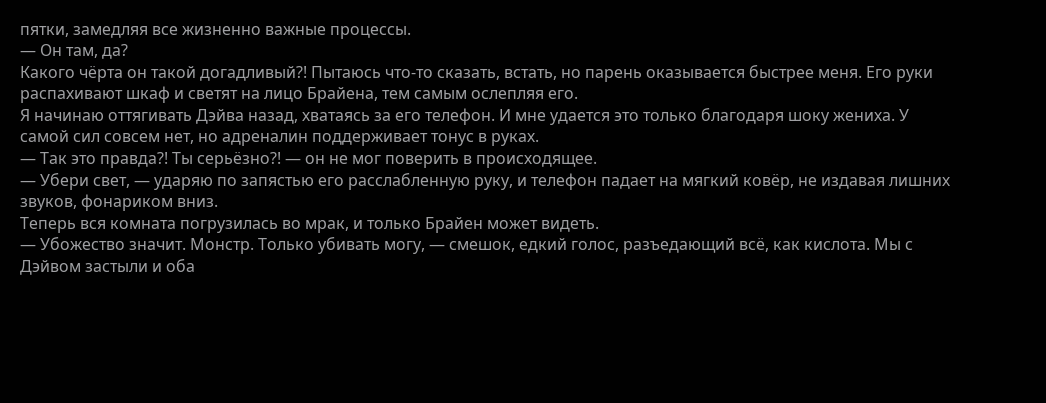пятки, замедляя все жизненно важные процессы.
— Он там, да?
Какого чёрта он такой догадливый?! Пытаюсь что-то сказать, встать, но парень оказывается быстрее меня. Его руки распахивают шкаф и светят на лицо Брайена, тем самым ослепляя его.
Я начинаю оттягивать Дэйва назад, хватаясь за его телефон. И мне удается это только благодаря шоку жениха. У самой сил совсем нет, но адреналин поддерживает тонус в руках.
— Так это правда?! Ты серьёзно?! — он не мог поверить в происходящее.
— Убери свет, — ударяю по запястью его расслабленную руку, и телефон падает на мягкий ковёр, не издавая лишних звуков, фонариком вниз.
Теперь вся комната погрузилась во мрак, и только Брайен может видеть.
— Убожество значит. Монстр. Только убивать могу, — смешок, едкий голос, разъедающий всё, как кислота. Мы с Дэйвом застыли и оба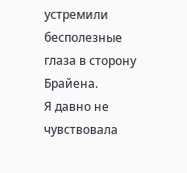устремили бесполезные глаза в сторону Брайена.
Я давно не чувствовала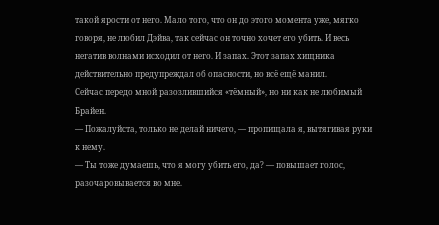такой ярости от него. Мало того, что он до этого момента уже, мягко говоря, не любил Дэйва, так сейчас он точно хочет его убить. И весь негатив волнами исходил от него. И запах. Этот запах хищника действительно предупреждал об опасности, но всё ещё манил.
Сейчас передо мной разозлившийся «тёмный», но ни как не любимый Брайен.
— Пожалуйста, только не делай ничего, — пропищала я, вытягивая руки к нему.
— Ты тоже думаешь, что я могу убить его, да? — повышает голос, разочаровывается во мне.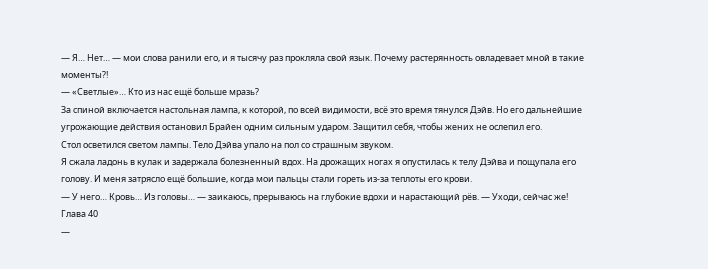— Я… Нет… — мои слова ранили его, и я тысячу раз прокляла свой язык. Почему растерянность овладевает мной в такие моменты?!
— «Светлые»… Кто из нас ещё больше мразь?
За спиной включается настольная лампа, к которой, по всей видимости, всё это время тянулся Дэйв. Но его дальнейшие угрожающие действия остановил Брайен одним сильным ударом. Защитил себя, чтобы жених не ослепил его.
Стол осветился светом лампы. Тело Дэйва упало на пол со страшным звуком.
Я сжала ладонь в кулак и задержала болезненный вдох. На дрожащих ногах я опустилась к телу Дэйва и пощупала его голову. И меня затрясло ещё большие, когда мои пальцы стали гореть из-за теплоты его крови.
— У него… Кровь… Из головы… — заикаюсь, прерываюсь на глубокие вдохи и нарастающий рёв. — Уходи, сейчас же!
Глава 40
—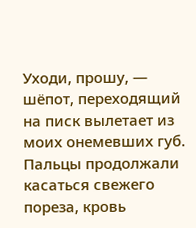Уходи, прошу, — шёпот, переходящий на писк вылетает из моих онемевших губ. Пальцы продолжали касаться свежего пореза, кровь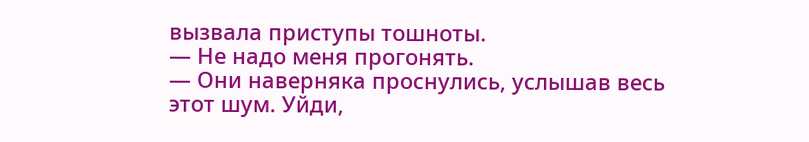вызвала приступы тошноты.
— Не надо меня прогонять.
— Они наверняка проснулись, услышав весь этот шум. Уйди,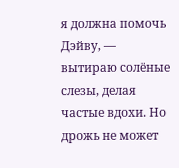я должна помочь Дэйву, — вытираю солёные слезы, делая частые вдохи. Но дрожь не может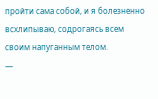пройти сама собой, и я болезненно всхлипываю, содрогаясь всем своим напуганным телом.
—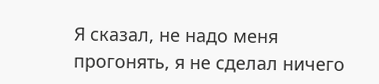Я сказал, не надо меня прогонять, я не сделал ничего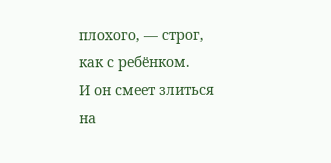плохого, — строг, как с ребёнком.
И он смеет злиться на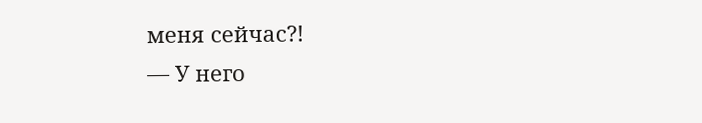меня сейчас?!
— У него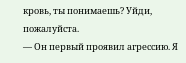кровь, ты понимаешь? Уйди, пожалуйста.
— Он первый проявил агрессию. Я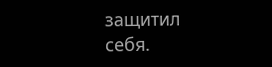защитил себя.